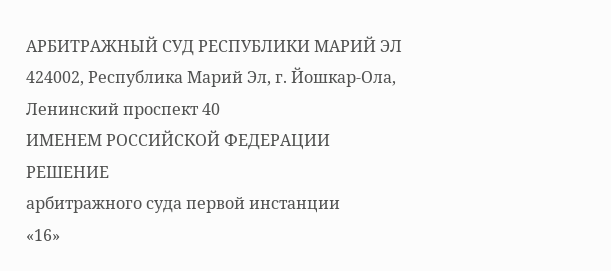АРБИТРАЖНЫЙ СУД РЕСПУБЛИКИ МАРИЙ ЭЛ
424002, Республика Марий Эл, г. Йошкар-Ола, Ленинский проспект 40
ИМЕНЕМ РОССИЙСКОЙ ФЕДЕРАЦИИ
РЕШЕНИЕ
арбитражного суда первой инстанции
«16»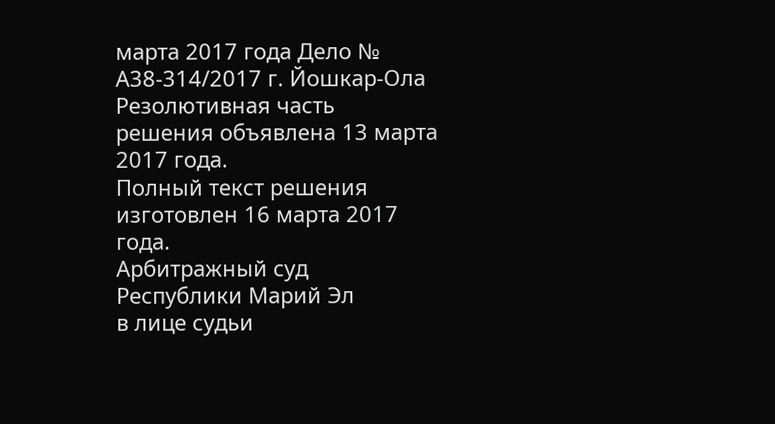марта 2017 года Дело № А38-314/2017 г. Йошкар-Ола
Резолютивная часть решения объявлена 13 марта 2017 года.
Полный текст решения изготовлен 16 марта 2017 года.
Арбитражный суд Республики Марий Эл
в лице судьи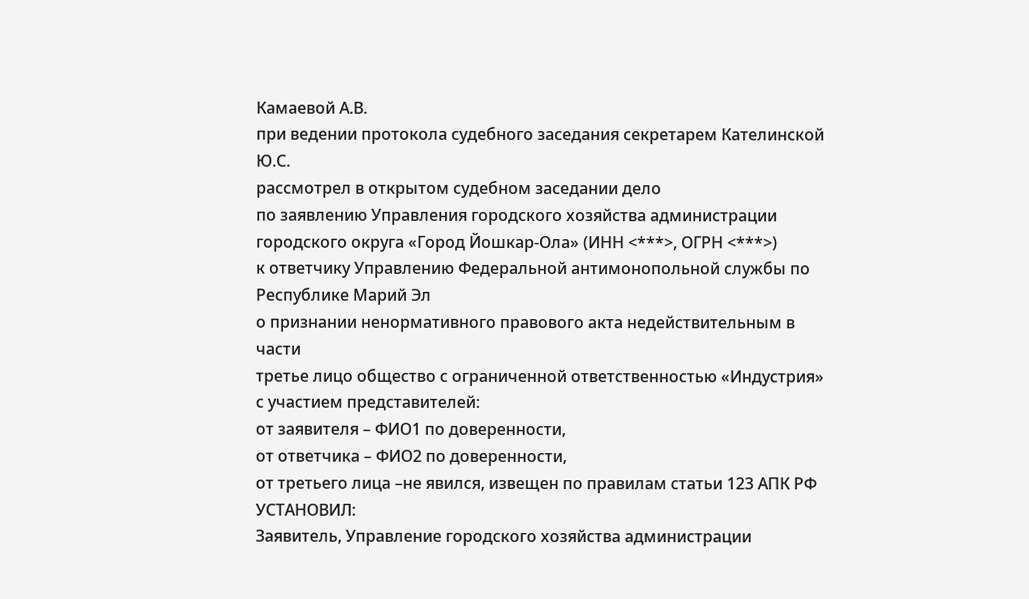Камаевой А.В.
при ведении протокола судебного заседания секретарем Кателинской Ю.С.
рассмотрел в открытом судебном заседании дело
по заявлению Управления городского хозяйства администрации городского округа «Город Йошкар-Ола» (ИНН <***>, ОГРН <***>)
к ответчику Управлению Федеральной антимонопольной службы по Республике Марий Эл
о признании ненормативного правового акта недействительным в части
третье лицо общество с ограниченной ответственностью «Индустрия»
с участием представителей:
от заявителя – ФИО1 по доверенности,
от ответчика – ФИО2 по доверенности,
от третьего лица –не явился, извещен по правилам статьи 123 АПК РФ
УСТАНОВИЛ:
Заявитель, Управление городского хозяйства администрации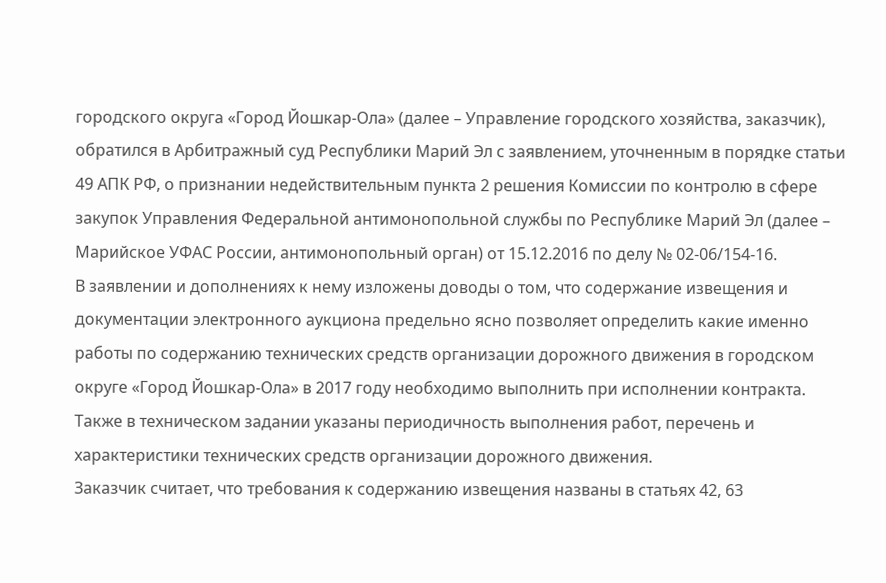городского округа «Город Йошкар-Ола» (далее – Управление городского хозяйства, заказчик), обратился в Арбитражный суд Республики Марий Эл с заявлением, уточненным в порядке статьи 49 АПК РФ, о признании недействительным пункта 2 решения Комиссии по контролю в сфере закупок Управления Федеральной антимонопольной службы по Республике Марий Эл (далее – Марийское УФАС России, антимонопольный орган) от 15.12.2016 по делу № 02-06/154-16.
В заявлении и дополнениях к нему изложены доводы о том, что содержание извещения и документации электронного аукциона предельно ясно позволяет определить какие именно работы по содержанию технических средств организации дорожного движения в городском округе «Город Йошкар-Ола» в 2017 году необходимо выполнить при исполнении контракта. Также в техническом задании указаны периодичность выполнения работ, перечень и характеристики технических средств организации дорожного движения.
Заказчик считает, что требования к содержанию извещения названы в статьях 42, 63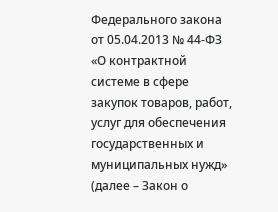Федерального закона от 05.04.2013 № 44-ФЗ «О контрактной системе в сфере закупок товаров, работ, услуг для обеспечения государственных и муниципальных нужд» (далее – Закон о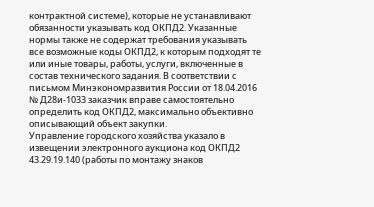контрактной системе), которые не устанавливают обязанности указывать код ОКПД2. Указанные нормы также не содержат требования указывать все возможные коды ОКПД2, к которым подходят те или иные товары, работы, услуги, включенные в состав технического задания. В соответствии с письмом Минэкономразвития России от 18.04.2016 № Д28и-1033 заказчик вправе самостоятельно определить код ОКПД2, максимально объективно описывающий объект закупки.
Управление городского хозяйства указало в извещении электронного аукциона код ОКПД2 43.29.19.140 (работы по монтажу знаков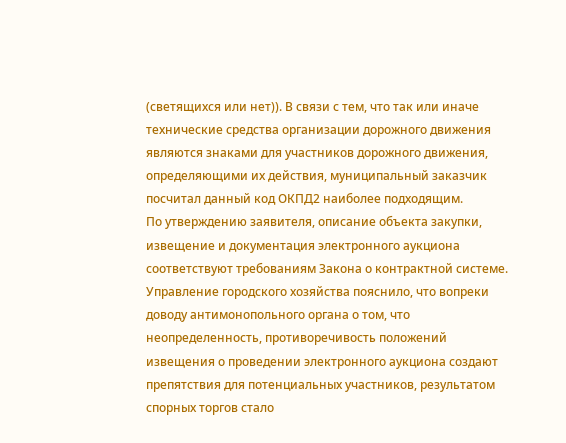(светящихся или нет)). В связи с тем, что так или иначе технические средства организации дорожного движения являются знаками для участников дорожного движения, определяющими их действия, муниципальный заказчик посчитал данный код ОКПД2 наиболее подходящим.
По утверждению заявителя, описание объекта закупки, извещение и документация электронного аукциона соответствуют требованиям Закона о контрактной системе.
Управление городского хозяйства пояснило, что вопреки доводу антимонопольного органа о том, что неопределенность, противоречивость положений извещения о проведении электронного аукциона создают препятствия для потенциальных участников, результатом спорных торгов стало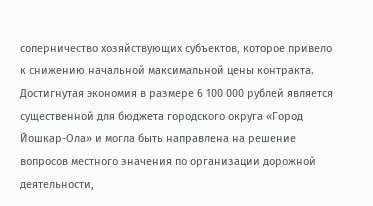соперничество хозяйствующих субъектов, которое привело к снижению начальной максимальной цены контракта. Достигнутая экономия в размере 6 100 000 рублей является существенной для бюджета городского округа «Город Йошкар-Ола» и могла быть направлена на решение вопросов местного значения по организации дорожной деятельности,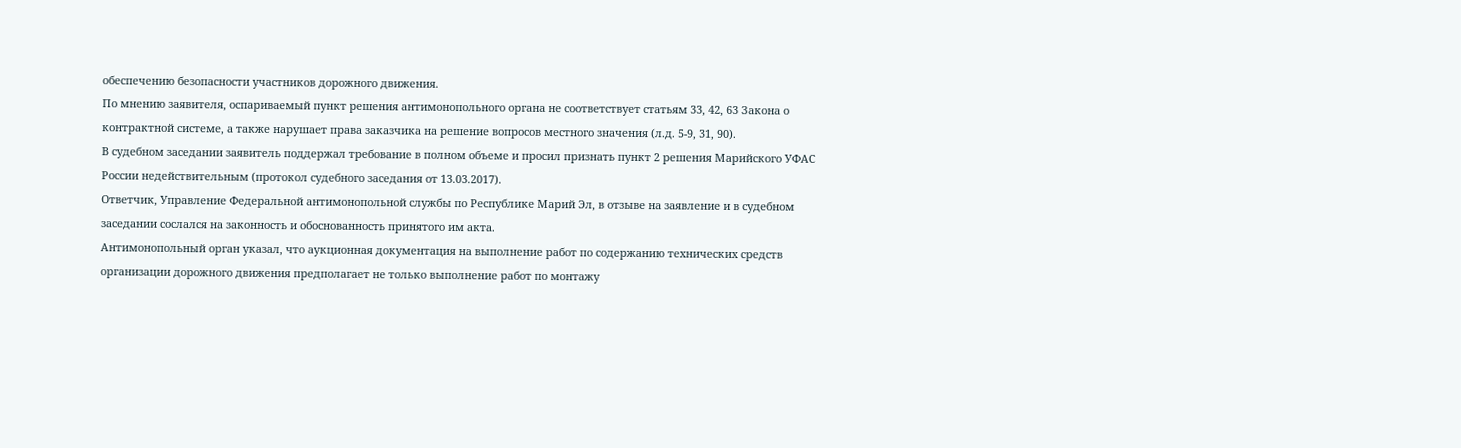обеспечению безопасности участников дорожного движения.
По мнению заявителя, оспариваемый пункт решения антимонопольного органа не соответствует статьям 33, 42, 63 Закона о контрактной системе, а также нарушает права заказчика на решение вопросов местного значения (л.д. 5-9, 31, 90).
В судебном заседании заявитель поддержал требование в полном объеме и просил признать пункт 2 решения Марийского УФАС России недействительным (протокол судебного заседания от 13.03.2017).
Ответчик, Управление Федеральной антимонопольной службы по Республике Марий Эл, в отзыве на заявление и в судебном заседании сослался на законность и обоснованность принятого им акта.
Антимонопольный орган указал, что аукционная документация на выполнение работ по содержанию технических средств организации дорожного движения предполагает не только выполнение работ по монтажу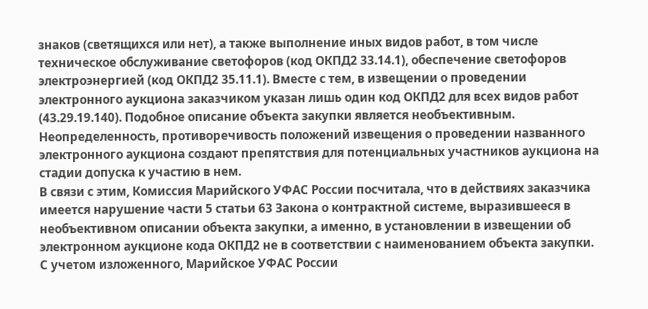знаков (светящихся или нет), а также выполнение иных видов работ, в том числе техническое обслуживание светофоров (код ОКПД2 33.14.1), обеспечение светофоров электроэнергией (код ОКПД2 35.11.1). Вместе с тем, в извещении о проведении электронного аукциона заказчиком указан лишь один код ОКПД2 для всех видов работ (43.29.19.140). Подобное описание объекта закупки является необъективным. Неопределенность, противоречивость положений извещения о проведении названного электронного аукциона создают препятствия для потенциальных участников аукциона на стадии допуска к участию в нем.
В связи с этим, Комиссия Марийского УФАС России посчитала, что в действиях заказчика имеется нарушение части 5 статьи 63 Закона о контрактной системе, выразившееся в необъективном описании объекта закупки, а именно, в установлении в извещении об электронном аукционе кода ОКПД2 не в соответствии с наименованием объекта закупки.
С учетом изложенного, Марийское УФАС России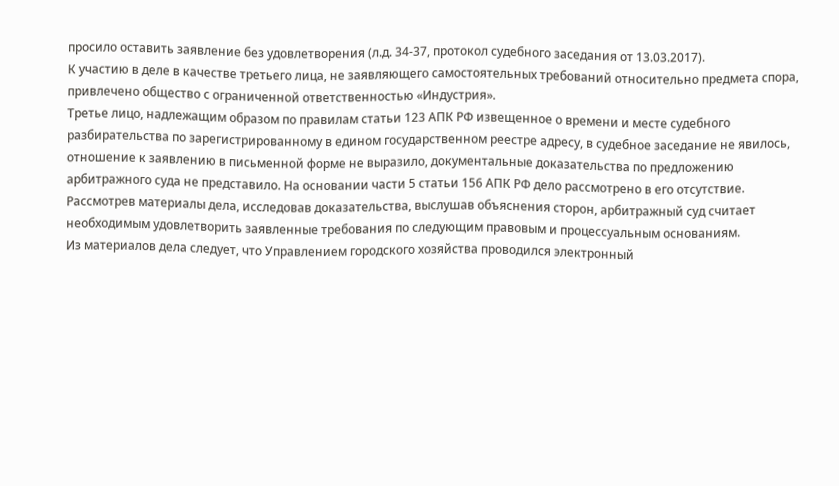просило оставить заявление без удовлетворения (л.д. 34-37, протокол судебного заседания от 13.03.2017).
К участию в деле в качестве третьего лица, не заявляющего самостоятельных требований относительно предмета спора, привлечено общество с ограниченной ответственностью «Индустрия».
Третье лицо, надлежащим образом по правилам статьи 123 АПК РФ извещенное о времени и месте судебного разбирательства по зарегистрированному в едином государственном реестре адресу, в судебное заседание не явилось, отношение к заявлению в письменной форме не выразило, документальные доказательства по предложению арбитражного суда не представило. На основании части 5 статьи 156 АПК РФ дело рассмотрено в его отсутствие.
Рассмотрев материалы дела, исследовав доказательства, выслушав объяснения сторон, арбитражный суд считает необходимым удовлетворить заявленные требования по следующим правовым и процессуальным основаниям.
Из материалов дела следует, что Управлением городского хозяйства проводился электронный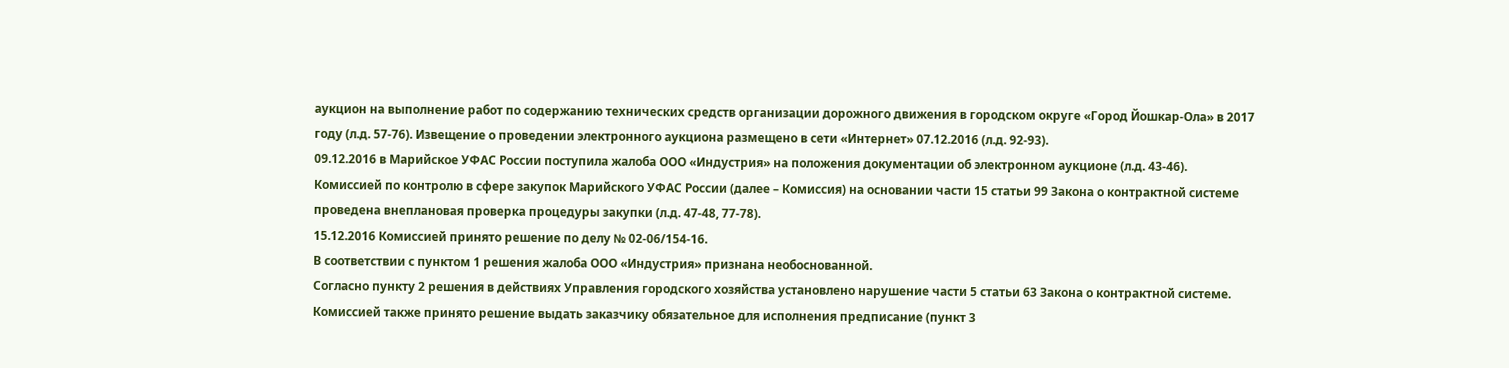аукцион на выполнение работ по содержанию технических средств организации дорожного движения в городском округе «Город Йошкар-Ола» в 2017 году (л.д. 57-76). Извещение о проведении электронного аукциона размещено в сети «Интернет» 07.12.2016 (л.д. 92-93).
09.12.2016 в Марийское УФАС России поступила жалоба ООО «Индустрия» на положения документации об электронном аукционе (л.д. 43-46).
Комиссией по контролю в сфере закупок Марийского УФАС России (далее – Комиссия) на основании части 15 статьи 99 Закона о контрактной системе проведена внеплановая проверка процедуры закупки (л.д. 47-48, 77-78).
15.12.2016 Комиссией принято решение по делу № 02-06/154-16.
В соответствии с пунктом 1 решения жалоба ООО «Индустрия» признана необоснованной.
Согласно пункту 2 решения в действиях Управления городского хозяйства установлено нарушение части 5 статьи 63 Закона о контрактной системе.
Комиссией также принято решение выдать заказчику обязательное для исполнения предписание (пункт 3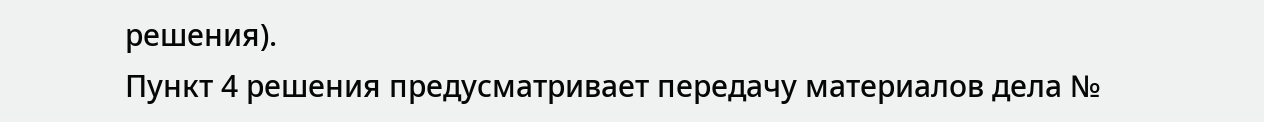решения).
Пункт 4 решения предусматривает передачу материалов дела №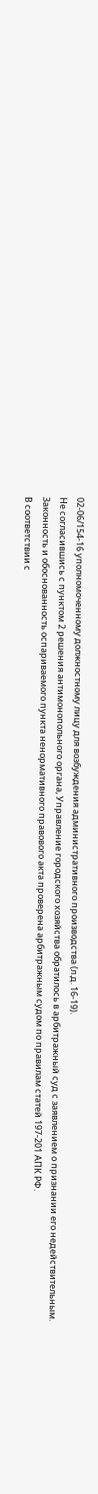02-06/154-16 уполномоченному должностному лицу для возбуждения административного производства (л.д. 16-19).
Не согласившись с пунктом 2 решения антимонопольного органа, Управление городского хозяйства обратилось в арбитражный суд с заявлением о признании его недействительным.
Законность и обоснованность оспариваемого пункта ненормативного правового акта проверена арбитражным судом по правилам статей 197-201 АПК РФ.
В соответствии с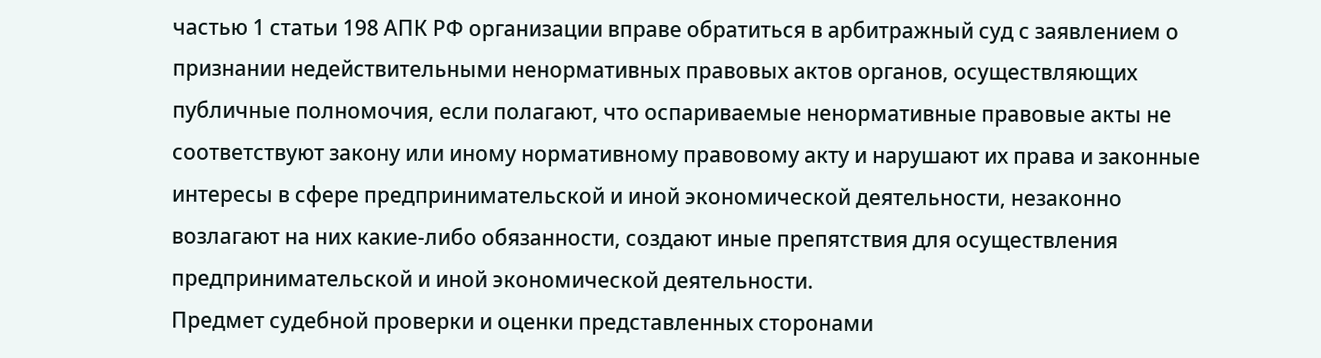частью 1 статьи 198 АПК РФ организации вправе обратиться в арбитражный суд с заявлением о признании недействительными ненормативных правовых актов органов, осуществляющих публичные полномочия, если полагают, что оспариваемые ненормативные правовые акты не соответствуют закону или иному нормативному правовому акту и нарушают их права и законные интересы в сфере предпринимательской и иной экономической деятельности, незаконно возлагают на них какие-либо обязанности, создают иные препятствия для осуществления предпринимательской и иной экономической деятельности.
Предмет судебной проверки и оценки представленных сторонами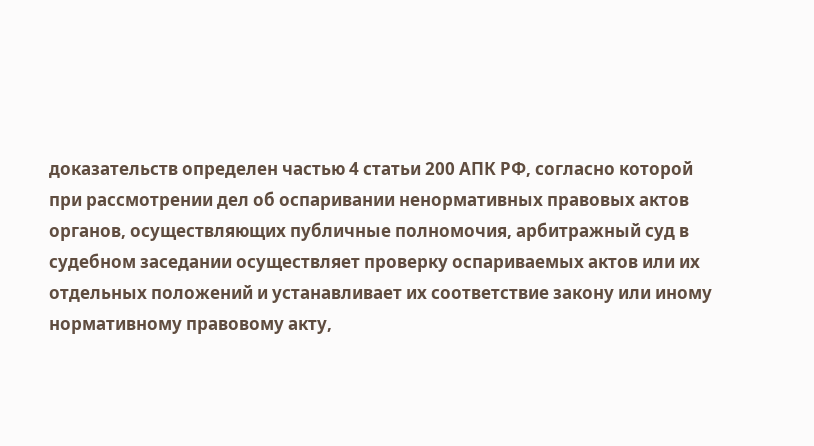доказательств определен частью 4 статьи 200 АПК РФ, согласно которой при рассмотрении дел об оспаривании ненормативных правовых актов органов, осуществляющих публичные полномочия, арбитражный суд в судебном заседании осуществляет проверку оспариваемых актов или их отдельных положений и устанавливает их соответствие закону или иному нормативному правовому акту,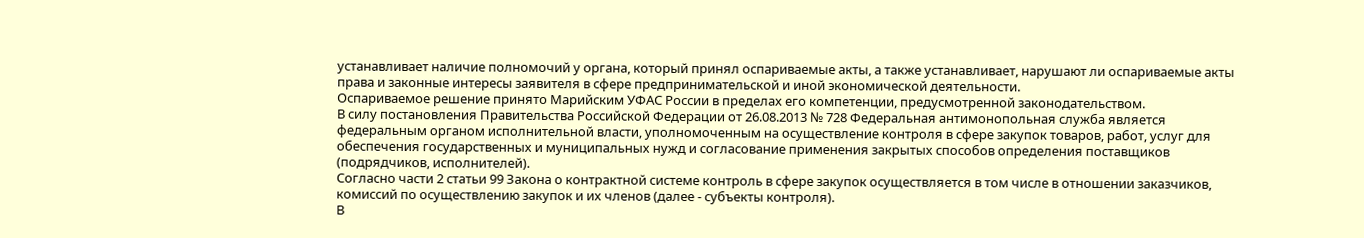устанавливает наличие полномочий у органа, который принял оспариваемые акты, а также устанавливает, нарушают ли оспариваемые акты права и законные интересы заявителя в сфере предпринимательской и иной экономической деятельности.
Оспариваемое решение принято Марийским УФАС России в пределах его компетенции, предусмотренной законодательством.
В силу постановления Правительства Российской Федерации от 26.08.2013 № 728 Федеральная антимонопольная служба является федеральным органом исполнительной власти, уполномоченным на осуществление контроля в сфере закупок товаров, работ, услуг для обеспечения государственных и муниципальных нужд и согласование применения закрытых способов определения поставщиков (подрядчиков, исполнителей).
Согласно части 2 статьи 99 Закона о контрактной системе контроль в сфере закупок осуществляется в том числе в отношении заказчиков, комиссий по осуществлению закупок и их членов (далее - субъекты контроля).
В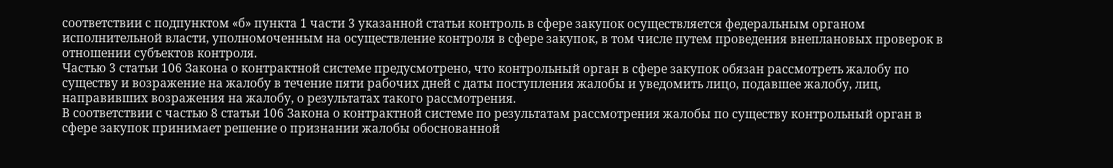соответствии с подпунктом «б» пункта 1 части 3 указанной статьи контроль в сфере закупок осуществляется федеральным органом исполнительной власти, уполномоченным на осуществление контроля в сфере закупок, в том числе путем проведения внеплановых проверок в отношении субъектов контроля.
Частью 3 статьи 106 Закона о контрактной системе предусмотрено, что контрольный орган в сфере закупок обязан рассмотреть жалобу по существу и возражение на жалобу в течение пяти рабочих дней с даты поступления жалобы и уведомить лицо, подавшее жалобу, лиц, направивших возражения на жалобу, о результатах такого рассмотрения.
В соответствии с частью 8 статьи 106 Закона о контрактной системе по результатам рассмотрения жалобы по существу контрольный орган в сфере закупок принимает решение о признании жалобы обоснованной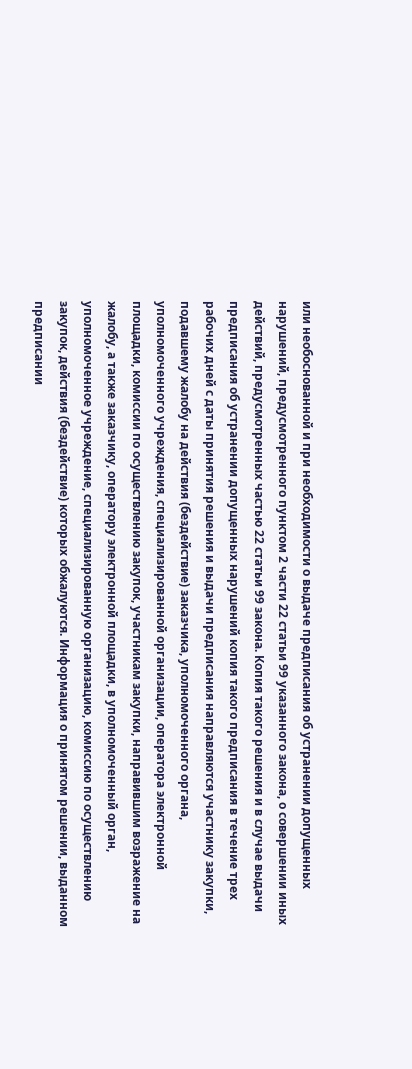или необоснованной и при необходимости о выдаче предписания об устранении допущенных нарушений, предусмотренного пунктом 2 части 22 статьи 99 указанного закона, о совершении иных действий, предусмотренных частью 22 статьи 99 закона. Копия такого решения и в случае выдачи предписания об устранении допущенных нарушений копия такого предписания в течение трех рабочих дней с даты принятия решения и выдачи предписания направляются участнику закупки, подавшему жалобу на действия (бездействие) заказчика, уполномоченного органа, уполномоченного учреждения, специализированной организации, оператора электронной площадки, комиссии по осуществлению закупок, участникам закупки, направившим возражение на жалобу, а также заказчику, оператору электронной площадки, в уполномоченный орган, уполномоченное учреждение, специализированную организацию, комиссию по осуществлению закупок, действия (бездействие) которых обжалуются. Информация о принятом решении, выданном предписании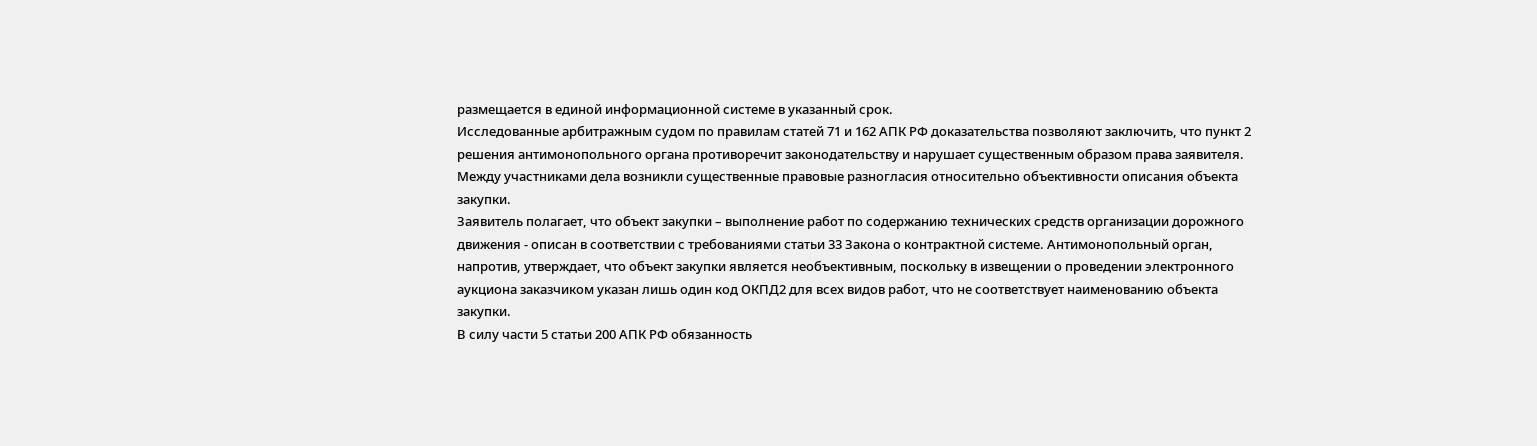размещается в единой информационной системе в указанный срок.
Исследованные арбитражным судом по правилам статей 71 и 162 АПК РФ доказательства позволяют заключить, что пункт 2 решения антимонопольного органа противоречит законодательству и нарушает существенным образом права заявителя.
Между участниками дела возникли существенные правовые разногласия относительно объективности описания объекта закупки.
Заявитель полагает, что объект закупки – выполнение работ по содержанию технических средств организации дорожного движения - описан в соответствии с требованиями статьи 33 Закона о контрактной системе. Антимонопольный орган, напротив, утверждает, что объект закупки является необъективным, поскольку в извещении о проведении электронного аукциона заказчиком указан лишь один код ОКПД2 для всех видов работ, что не соответствует наименованию объекта закупки.
В силу части 5 статьи 200 АПК РФ обязанность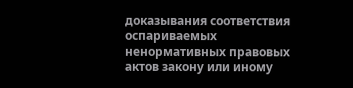доказывания соответствия оспариваемых ненормативных правовых актов закону или иному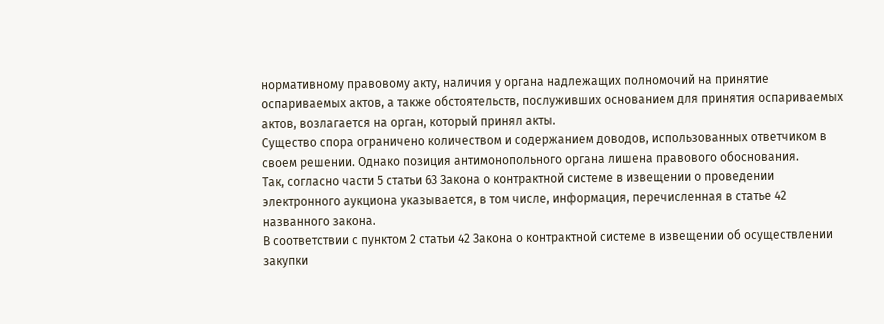нормативному правовому акту, наличия у органа надлежащих полномочий на принятие оспариваемых актов, а также обстоятельств, послуживших основанием для принятия оспариваемых актов, возлагается на орган, который принял акты.
Существо спора ограничено количеством и содержанием доводов, использованных ответчиком в своем решении. Однако позиция антимонопольного органа лишена правового обоснования.
Так, согласно части 5 статьи 63 Закона о контрактной системе в извещении о проведении электронного аукциона указывается, в том числе, информация, перечисленная в статье 42 названного закона.
В соответствии с пунктом 2 статьи 42 Закона о контрактной системе в извещении об осуществлении закупки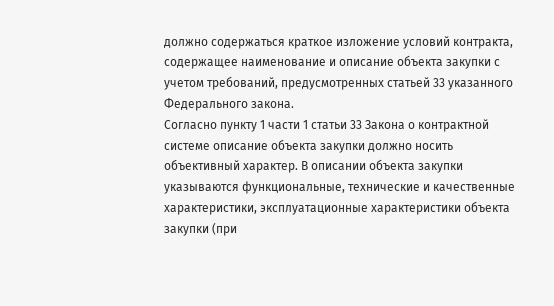должно содержаться краткое изложение условий контракта, содержащее наименование и описание объекта закупки с учетом требований, предусмотренных статьей 33 указанного Федерального закона.
Согласно пункту 1 части 1 статьи 33 Закона о контрактной системе описание объекта закупки должно носить объективный характер. В описании объекта закупки указываются функциональные, технические и качественные характеристики, эксплуатационные характеристики объекта закупки (при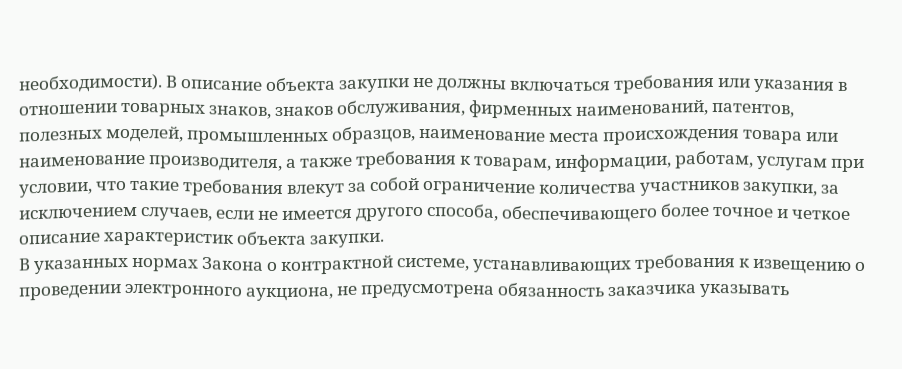необходимости). В описание объекта закупки не должны включаться требования или указания в отношении товарных знаков, знаков обслуживания, фирменных наименований, патентов, полезных моделей, промышленных образцов, наименование места происхождения товара или наименование производителя, а также требования к товарам, информации, работам, услугам при условии, что такие требования влекут за собой ограничение количества участников закупки, за исключением случаев, если не имеется другого способа, обеспечивающего более точное и четкое описание характеристик объекта закупки.
В указанных нормах Закона о контрактной системе, устанавливающих требования к извещению о проведении электронного аукциона, не предусмотрена обязанность заказчика указывать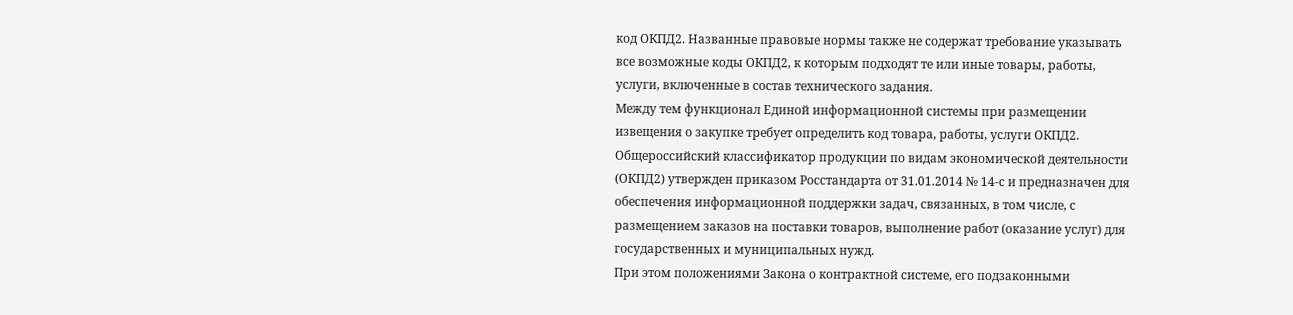код ОКПД2. Названные правовые нормы также не содержат требование указывать все возможные коды ОКПД2, к которым подходят те или иные товары, работы, услуги, включенные в состав технического задания.
Между тем функционал Единой информационной системы при размещении извещения о закупке требует определить код товара, работы, услуги ОКПД2.
Общероссийский классификатор продукции по видам экономической деятельности (ОКПД2) утвержден приказом Росстандарта от 31.01.2014 № 14-с и предназначен для обеспечения информационной поддержки задач, связанных, в том числе, с размещением заказов на поставки товаров, выполнение работ (оказание услуг) для государственных и муниципальных нужд.
При этом положениями Закона о контрактной системе, его подзаконными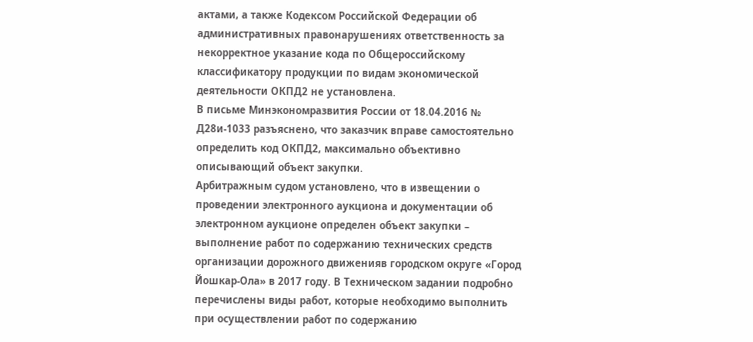актами, а также Кодексом Российской Федерации об административных правонарушениях ответственность за некорректное указание кода по Общероссийскому классификатору продукции по видам экономической деятельности ОКПД2 не установлена.
В письме Минэкономразвития России от 18.04.2016 № Д28и-1033 разъяснено, что заказчик вправе самостоятельно определить код ОКПД2, максимально объективно описывающий объект закупки.
Арбитражным судом установлено, что в извещении о проведении электронного аукциона и документации об электронном аукционе определен объект закупки – выполнение работ по содержанию технических средств организации дорожного движенияв городском округе «Город Йошкар-Ола» в 2017 году. В Техническом задании подробно перечислены виды работ, которые необходимо выполнить при осуществлении работ по содержанию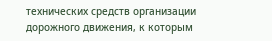технических средств организации дорожного движения, к которым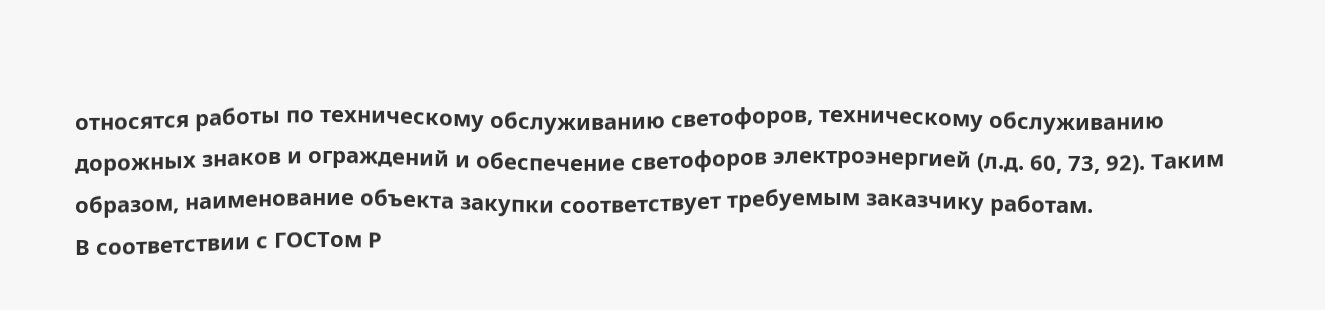относятся работы по техническому обслуживанию светофоров, техническому обслуживанию дорожных знаков и ограждений и обеспечение светофоров электроэнергией (л.д. 60, 73, 92). Таким образом, наименование объекта закупки соответствует требуемым заказчику работам.
В соответствии с ГОСТом Р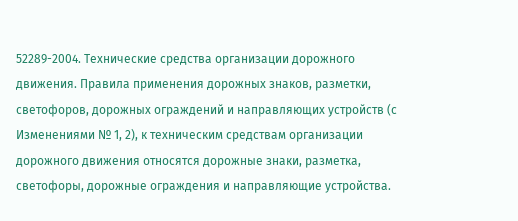52289-2004. Технические средства организации дорожного движения. Правила применения дорожных знаков, разметки, светофоров, дорожных ограждений и направляющих устройств (с Изменениями № 1, 2), к техническим средствам организации дорожного движения относятся дорожные знаки, разметка, светофоры, дорожные ограждения и направляющие устройства.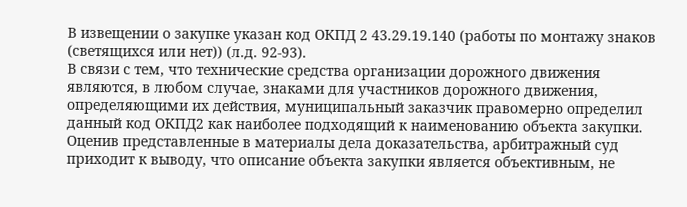В извещении о закупке указан код ОКПД 2 43.29.19.140 (работы по монтажу знаков (светящихся или нет)) (л.д. 92-93).
В связи с тем, что технические средства организации дорожного движения являются, в любом случае, знаками для участников дорожного движения, определяющими их действия, муниципальный заказчик правомерно определил данный код ОКПД2 как наиболее подходящий к наименованию объекта закупки.
Оценив представленные в материалы дела доказательства, арбитражный суд приходит к выводу, что описание объекта закупки является объективным, не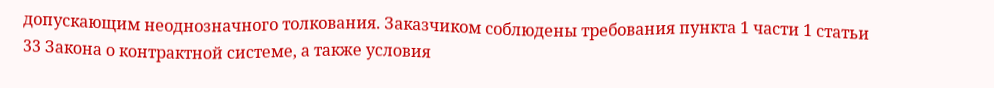допускающим неоднозначного толкования. Заказчиком соблюдены требования пункта 1 части 1 статьи 33 Закона о контрактной системе, а также условия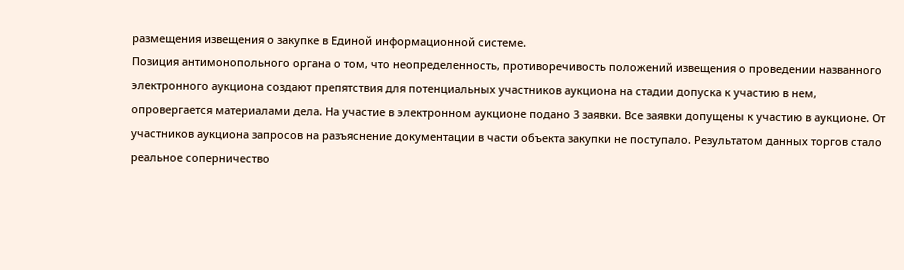размещения извещения о закупке в Единой информационной системе.
Позиция антимонопольного органа о том, что неопределенность, противоречивость положений извещения о проведении названного электронного аукциона создают препятствия для потенциальных участников аукциона на стадии допуска к участию в нем, опровергается материалами дела. На участие в электронном аукционе подано 3 заявки. Все заявки допущены к участию в аукционе. От участников аукциона запросов на разъяснение документации в части объекта закупки не поступало. Результатом данных торгов стало реальное соперничество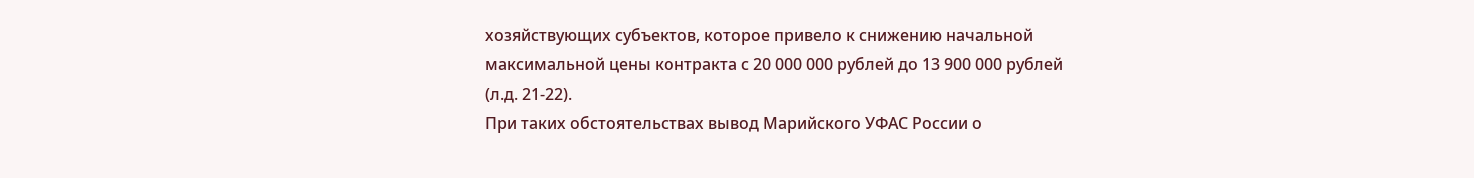хозяйствующих субъектов, которое привело к снижению начальной максимальной цены контракта с 20 000 000 рублей до 13 900 000 рублей (л.д. 21-22).
При таких обстоятельствах вывод Марийского УФАС России о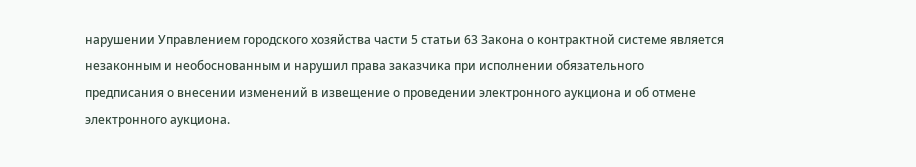нарушении Управлением городского хозяйства части 5 статьи 63 Закона о контрактной системе является незаконным и необоснованным и нарушил права заказчика при исполнении обязательного предписания о внесении изменений в извещение о проведении электронного аукциона и об отмене электронного аукциона.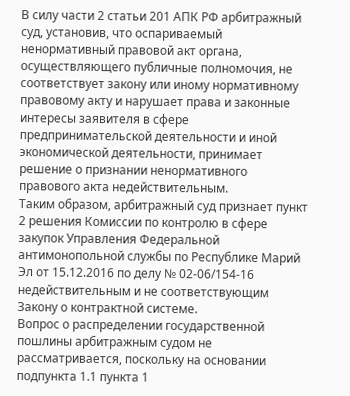В силу части 2 статьи 201 АПК РФ арбитражный суд, установив, что оспариваемый ненормативный правовой акт органа, осуществляющего публичные полномочия, не соответствует закону или иному нормативному правовому акту и нарушает права и законные интересы заявителя в сфере предпринимательской деятельности и иной экономической деятельности, принимает решение о признании ненормативного правового акта недействительным.
Таким образом, арбитражный суд признает пункт 2 решения Комиссии по контролю в сфере закупок Управления Федеральной антимонопольной службы по Республике Марий Эл от 15.12.2016 по делу № 02-06/154-16 недействительным и не соответствующим Закону о контрактной системе.
Вопрос о распределении государственной пошлины арбитражным судом не рассматривается, поскольку на основании подпункта 1.1 пункта 1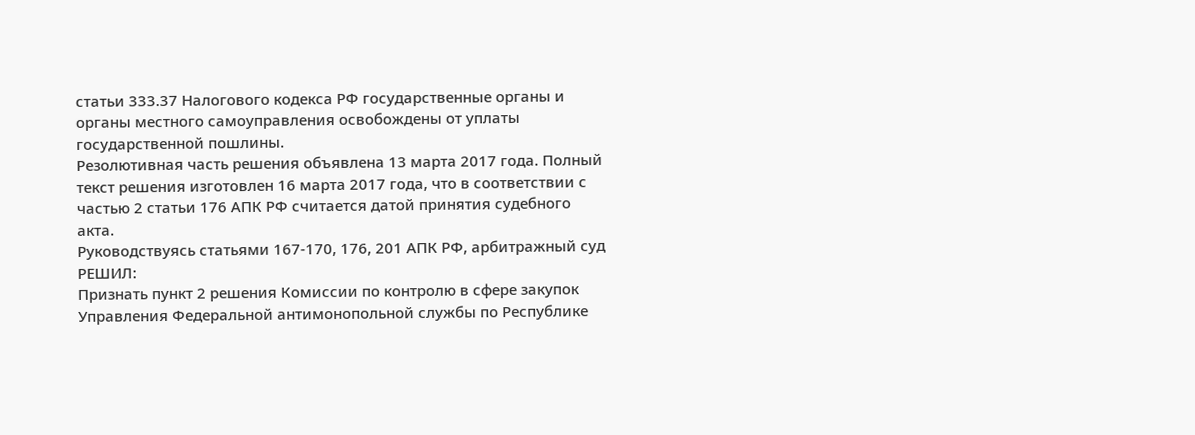статьи 333.37 Налогового кодекса РФ государственные органы и органы местного самоуправления освобождены от уплаты государственной пошлины.
Резолютивная часть решения объявлена 13 марта 2017 года. Полный текст решения изготовлен 16 марта 2017 года, что в соответствии с частью 2 статьи 176 АПК РФ считается датой принятия судебного акта.
Руководствуясь статьями 167-170, 176, 201 АПК РФ, арбитражный суд
РЕШИЛ:
Признать пункт 2 решения Комиссии по контролю в сфере закупок Управления Федеральной антимонопольной службы по Республике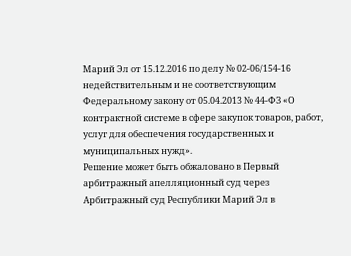Марий Эл от 15.12.2016 по делу № 02-06/154-16 недействительным и не соответствующим Федеральному закону от 05.04.2013 № 44-ФЗ «О контрактной системе в сфере закупок товаров, работ, услуг для обеспечения государственных и муниципальных нужд».
Решение может быть обжаловано в Первый арбитражный апелляционный суд через Арбитражный суд Республики Марий Эл в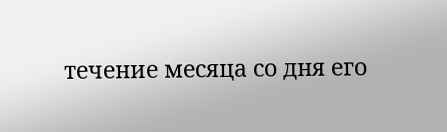течение месяца со дня его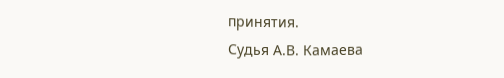принятия.
Судья А.В. Камаева